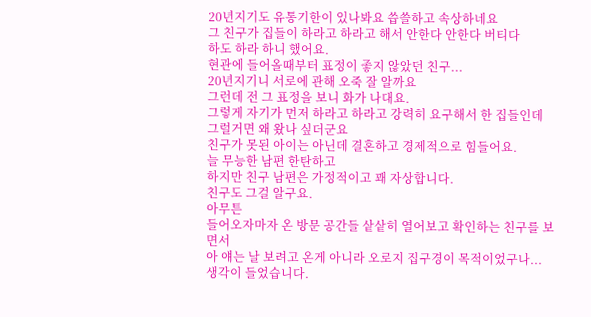20년지기도 유통기한이 있나봐요 씁쓸하고 속상하네요
그 친구가 집들이 하라고 하라고 해서 안한다 안한다 버티다
하도 하라 하니 했어요.
현관에 들어올때부터 표정이 좋지 않았던 친구...
20년지기니 서로에 관해 오죽 잘 알까요
그런데 전 그 표정을 보니 화가 나대요.
그렇게 자기가 먼저 하라고 하라고 강력히 요구해서 한 집들인데
그럴거면 왜 왔나 싶더군요
친구가 못된 아이는 아닌데 결혼하고 경제적으로 힘들어요.
늘 무능한 남편 한탄하고
하지만 친구 남편은 가정적이고 꽤 자상합니다.
친구도 그걸 알구요.
아무튼
들어오자마자 온 방문 공간들 샅샅히 열어보고 확인하는 친구를 보면서
아 얘는 날 보려고 온게 아니라 오로지 집구경이 목적이었구나...
생각이 들었습니다.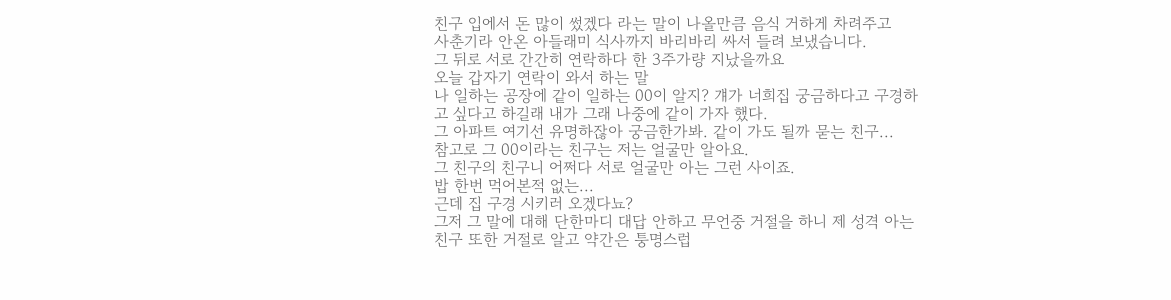친구 입에서 돈 많이 썼겠다 라는 말이 나올만큼 음식 거하게 차려주고
사춘기라 안온 아들래미 식사까지 바리바리 싸서 들려 보냈습니다.
그 뒤로 서로 간간히 연락하다 한 3주가량 지났을까요
오늘 갑자기 연락이 와서 하는 말
나 일하는 공장에 같이 일하는 00이 알지? 걔가 너희집 궁금하다고 구경하고 싶다고 하길래 내가 그래 나중에 같이 가자 했다.
그 아파트 여기선 유명하잖아 궁금한가봐. 같이 가도 될까 묻는 친구...
참고로 그 00이라는 친구는 저는 얼굴만 알아요.
그 친구의 친구니 어쩌다 서로 얼굴만 아는 그런 사이죠.
밥 한번 먹어본적 없는...
근데 집 구경 시키러 오겠다뇨?
그저 그 말에 대해 단한마디 대답 안하고 무언중 거절을 하니 제 성격 아는 친구 또한 거절로 알고 약간은 퉁명스럽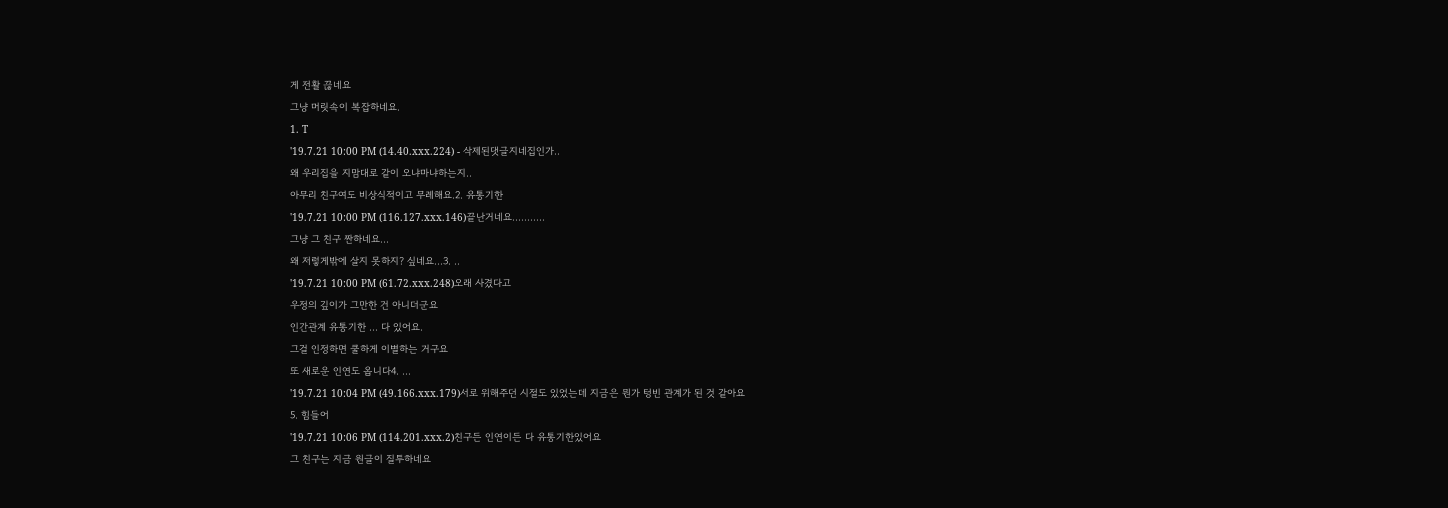게 전활 끊네요
그냥 머릿속이 복잡하네요.
1. T
'19.7.21 10:00 PM (14.40.xxx.224) - 삭제된댓글지네집인가..
왜 우리집을 지맘대로 같이 오냐마냐하는지..
아무리 친구여도 비상식적이고 무례해요.2. 유통기한
'19.7.21 10:00 PM (116.127.xxx.146)끝난거네요...........
그냥 그 친구 짠하네요...
왜 저렇게밖에 살지 못하지? 싶네요...3. ..
'19.7.21 10:00 PM (61.72.xxx.248)오래 사겼다고
우정의 깊이가 그만한 건 아니더군요
인간관계 유통기한 ... 다 있어요.
그걸 인정하면 쿨하게 이별하는 거구요
또 새로운 인연도 옵니다4. ...
'19.7.21 10:04 PM (49.166.xxx.179)서로 위해주던 시절도 있었는데 지금은 뭔가 텅빈 관계가 된 것 같아요
5. 힘들어
'19.7.21 10:06 PM (114.201.xxx.2)친구든 인연이든 다 유통기한있어요
그 친구는 지금 원글이 질투하네요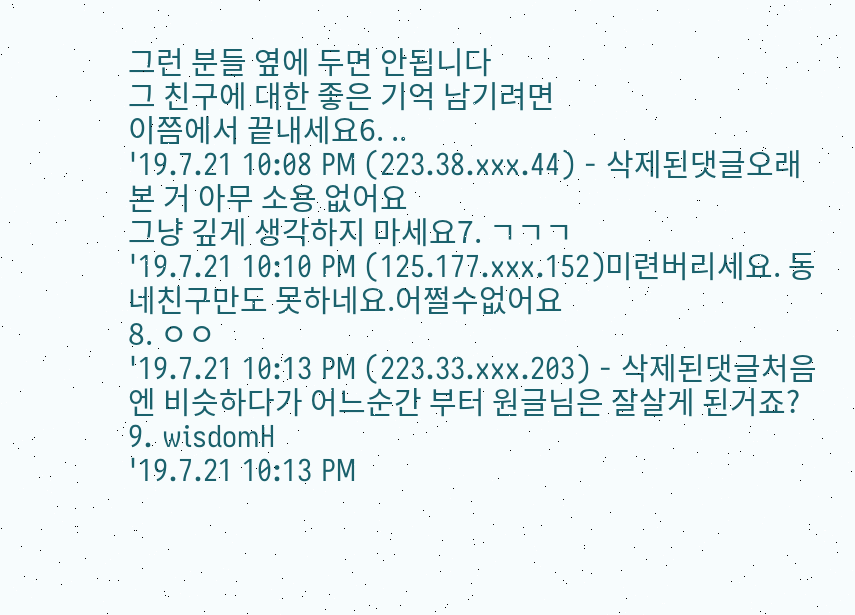그런 분들 옆에 두면 안됩니다
그 친구에 대한 좋은 기억 남기려면
이쯤에서 끝내세요6. ..
'19.7.21 10:08 PM (223.38.xxx.44) - 삭제된댓글오래 본 거 아무 소용 없어요
그냥 깊게 생각하지 마세요7. ㄱㄱㄱ
'19.7.21 10:10 PM (125.177.xxx.152)미련버리세요. 동네친구만도 못하네요.어쩔수없어요
8. ㅇㅇ
'19.7.21 10:13 PM (223.33.xxx.203) - 삭제된댓글처음엔 비슷하다가 어느순간 부터 원글님은 잘살게 된거죠?
9. wisdomH
'19.7.21 10:13 PM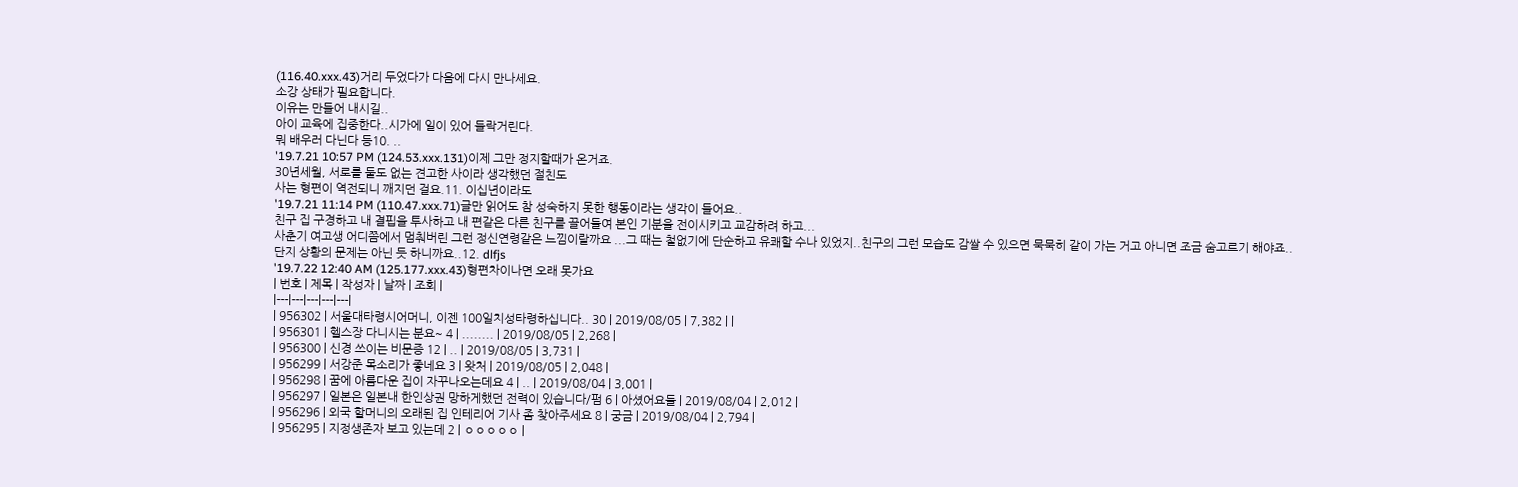(116.40.xxx.43)거리 두었다가 다음에 다시 만나세요.
소강 상태가 필요합니다.
이유는 만들어 내시길..
아이 교육에 집중한다..시가에 일이 있어 들락거린다.
뭐 배우러 다닌다 등10. ..
'19.7.21 10:57 PM (124.53.xxx.131)이제 그만 정지할때가 온거죠.
30년세월, 서로를 둘도 없는 견고한 사이라 생각했던 절친도
사는 형편이 역전되니 깨지던 걸요.11. 이십년이라도
'19.7.21 11:14 PM (110.47.xxx.71)글만 읽어도 참 성숙하지 못한 행동이라는 생각이 들어요..
친구 집 구경하고 내 결핍을 투사하고 내 편같은 다른 친구를 끌어들여 본인 기분을 전이시키고 교감하려 하고...
사춘기 여고생 어디쯤에서 멈춰버린 그런 정신연령같은 느낌이랄까요 ...그 때는 철없기에 단순하고 유쾌할 수나 있었지..친구의 그런 모습도 감쌀 수 있으면 묵묵히 같이 가는 거고 아니면 조금 숨고르기 해야죠..
단지 상황의 문제는 아닌 듯 하니까요..12. dlfjs
'19.7.22 12:40 AM (125.177.xxx.43)형편차이나면 오래 못가요
| 번호 | 제목 | 작성자 | 날짜 | 조회 |
|---|---|---|---|---|
| 956302 | 서울대타령시어머니, 이젠 100일치성타령하십니다.. 30 | 2019/08/05 | 7,382 | |
| 956301 | 헬스장 다니시는 분요~ 4 | ........ | 2019/08/05 | 2,268 |
| 956300 | 신경 쓰이는 비문증 12 | .. | 2019/08/05 | 3,731 |
| 956299 | 서강준 목소리가 좋네요 3 | 왓처 | 2019/08/05 | 2,048 |
| 956298 | 꿈에 아름다운 집이 자꾸나오는데요 4 | .. | 2019/08/04 | 3,001 |
| 956297 | 일본은 일본내 한인상권 망하게했던 전력이 있습니다/펌 6 | 아셨어요들 | 2019/08/04 | 2,012 |
| 956296 | 외국 할머니의 오래된 집 인테리어 기사 좀 찾아주세요 8 | 궁금 | 2019/08/04 | 2,794 |
| 956295 | 지정생존자 보고 있는데 2 | ㅇㅇㅇㅇㅇ |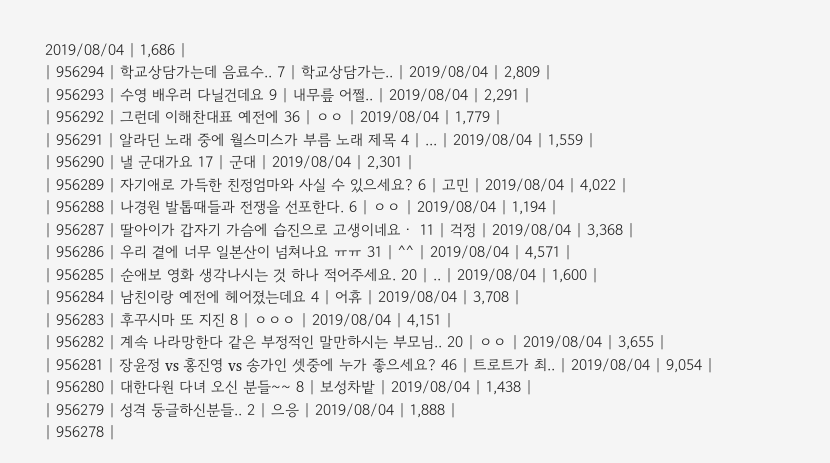2019/08/04 | 1,686 |
| 956294 | 학교상담가는데 음료수.. 7 | 학교상담가는.. | 2019/08/04 | 2,809 |
| 956293 | 수영 배우러 다닐건데요 9 | 내무릎 어쩔.. | 2019/08/04 | 2,291 |
| 956292 | 그런데 이해찬대표 예전에 36 | ㅇㅇ | 2019/08/04 | 1,779 |
| 956291 | 알라딘 노래 중에 월스미스가 부름 노래 제목 4 | ... | 2019/08/04 | 1,559 |
| 956290 | 낼 군대가요 17 | 군대 | 2019/08/04 | 2,301 |
| 956289 | 자기애로 가득한 친정엄마와 사실 수 있으세요? 6 | 고민 | 2019/08/04 | 4,022 |
| 956288 | 나경원 발톱때들과 전쟁을 선포한다. 6 | ㅇㅇ | 2019/08/04 | 1,194 |
| 956287 | 딸아이가 갑자기 가슴에 습진으로 고생이네요ㆍ 11 | 걱정 | 2019/08/04 | 3,368 |
| 956286 | 우리 곁에 너무 일본산이 넘쳐나요 ㅠㅠ 31 | ^^ | 2019/08/04 | 4,571 |
| 956285 | 순애보 영화 생각나시는 것 하나 적어주세요. 20 | .. | 2019/08/04 | 1,600 |
| 956284 | 남친이랑 예전에 헤어졌는데요 4 | 어휴 | 2019/08/04 | 3,708 |
| 956283 | 후꾸시마 또 지진 8 | ㅇㅇㅇ | 2019/08/04 | 4,151 |
| 956282 | 계속 나라망한다 같은 부정적인 말만하시는 부모님.. 20 | ㅇㅇ | 2019/08/04 | 3,655 |
| 956281 | 장윤정 vs 홍진영 vs 송가인 셋중에 누가 좋으세요? 46 | 트로트가 최.. | 2019/08/04 | 9,054 |
| 956280 | 대한다원 다녀 오신 분들~~ 8 | 보성차밭 | 2019/08/04 | 1,438 |
| 956279 | 성격 둥글하신분들.. 2 | 으응 | 2019/08/04 | 1,888 |
| 956278 |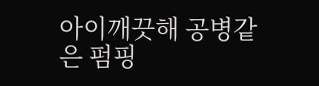아이깨끗해 공병같은 펌핑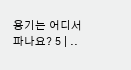용기는 어디서 파나요? 5 | ..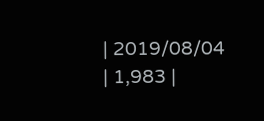| 2019/08/04 | 1,983 |